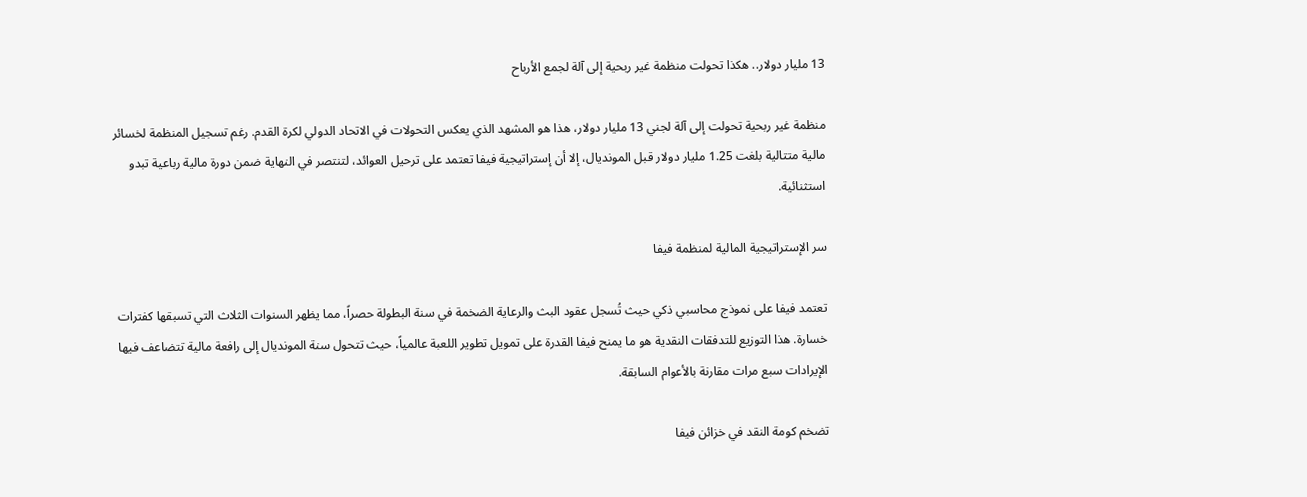13 مليار دولار.. هكذا تحولت منظمة غير ربحية إلى آلة لجمع الأرباح

منظمة غير ربحية تحولت إلى آلة لجني 13 مليار دولار، هذا هو المشهد الذي يعكس التحولات في الاتحاد الدولي لكرة القدم. رغم تسجيل المنظمة لخسائر مالية متتالية بلغت 1.25 مليار دولار قبل المونديال، إلا أن إستراتيجية فيفا تعتمد على ترحيل العوائد، لتنتصر في النهاية ضمن دورة مالية رباعية تبدو استثنائية.

سر الإستراتيجية المالية لمنظمة فيفا

تعتمد فيفا على نموذج محاسبي ذكي حيث تُسجل عقود البث والرعاية الضخمة في سنة البطولة حصراً، مما يظهر السنوات الثلاث التي تسبقها كفترات خسارة. هذا التوزيع للتدفقات النقدية هو ما يمنح فيفا القدرة على تمويل تطوير اللعبة عالمياً، حيث تتحول سنة المونديال إلى رافعة مالية تتضاعف فيها الإيرادات سبع مرات مقارنة بالأعوام السابقة.

تضخم كومة النقد في خزائن فيفا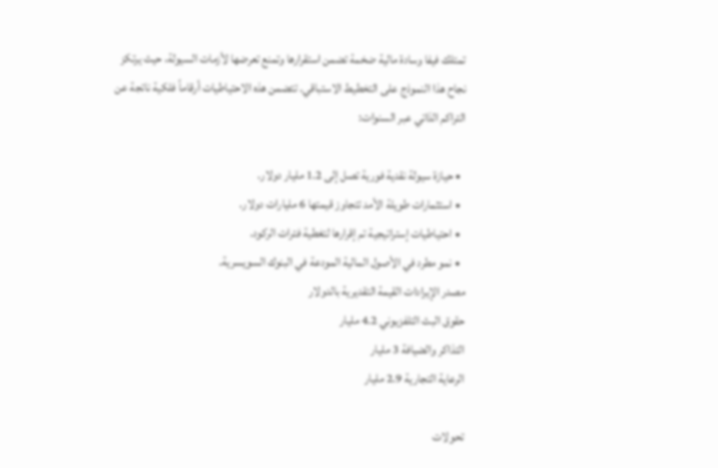تمتلك فيفا وسادة مالية ضخمة تضمن استقرارها وتمنع تعرضها لأزمات السيولة، حيث يرتكز نجاح هذا النموذج على التخطيط الاستباقي. تتضمن هذه الاحتياطيات أرقاماً فلكية ناتجة عن التراكم الذاتي عبر السنوات:

  • حيازة سيولة نقدية فورية تصل إلى 1.2 مليار دولار.
  • استثمارات طويلة الأمد تتجاوز قيمتها 6 مليارات دولار.
  • احتياطيات إستراتيجية تم إقرارها لتغطية فترات الركود.
  • نمو مطرد في الأصول المالية المودعة في البنوك السويسرية.
مصدر الإيرادات القيمة التقديرية بالدولار
حقوق البث التلفزيوني 4.2 مليار
التذاكر والضيافة 3 مليار
الرعاية التجارية 2.9 مليار

تحولات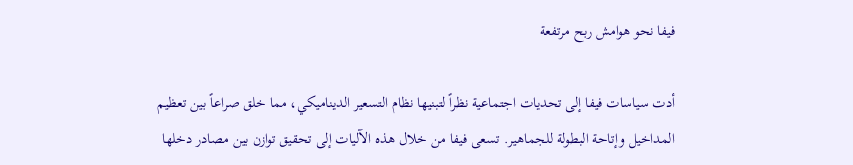فيفا نحو هوامش ربح مرتفعة

أدت سياسات فيفا إلى تحديات اجتماعية نظراً لتبنيها نظام التسعير الديناميكي، مما خلق صراعاً بين تعظيم المداخيل وإتاحة البطولة للجماهير. تسعى فيفا من خلال هذه الآليات إلى تحقيق توازن بين مصادر دخلها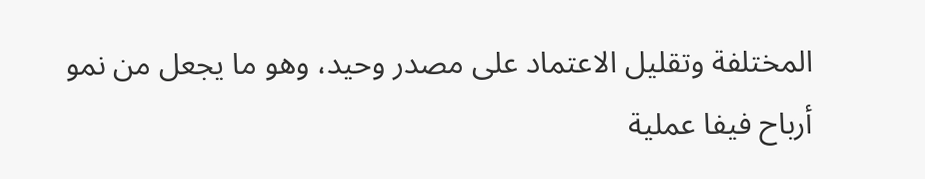المختلفة وتقليل الاعتماد على مصدر وحيد، وهو ما يجعل من نمو أرباح فيفا عملية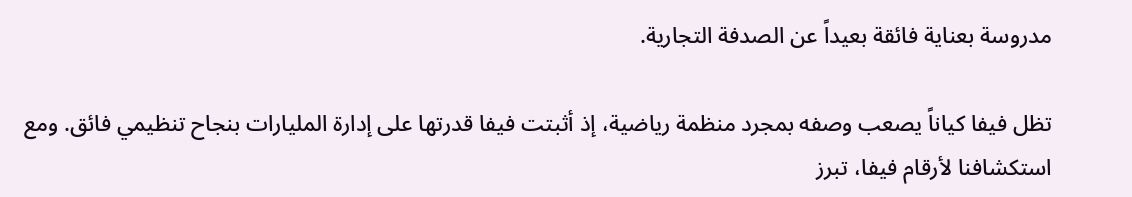مدروسة بعناية فائقة بعيداً عن الصدفة التجارية.

تظل فيفا كياناً يصعب وصفه بمجرد منظمة رياضية، إذ أثبتت فيفا قدرتها على إدارة المليارات بنجاح تنظيمي فائق. ومع استكشافنا لأرقام فيفا، تبرز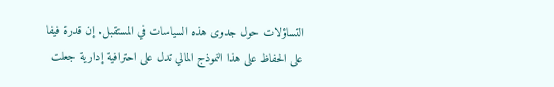التساؤلات حول جدوى هذه السياسات في المستقبل. إن قدرة فيفا على الحفاظ على هذا النموذج المالي تدل على احترافية إدارية جعلت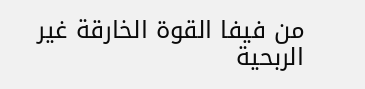من فيفا القوة الخارقة غير الربحية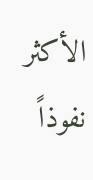الأكثر نفوذاً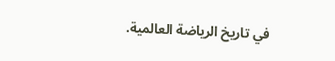في تاريخ الرياضة العالمية.